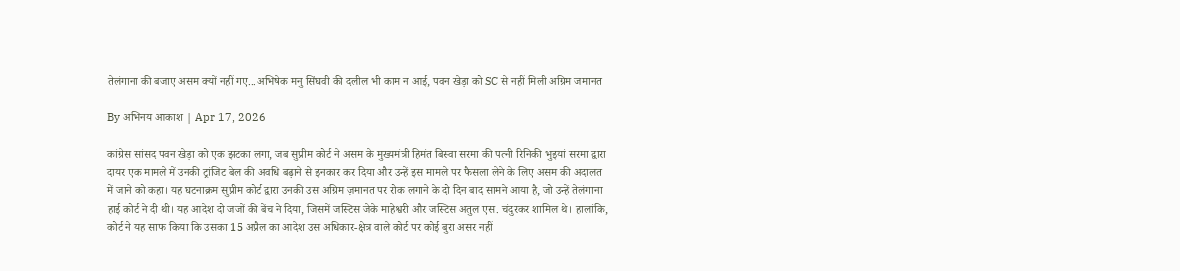तेलंगाना की बजाए असम क्यों नहीं गए...अभिषेक मनु सिंघवी की दलील भी काम न आई, पवन खेड़ा को SC से नहीं मिली अग्रिम जमानत

By अभिनय आकाश | Apr 17, 2026

कांग्रेस सांसद पवन खेड़ा को एक झटका लगा, जब सुप्रीम कोर्ट ने असम के मुख्यमंत्री हिमंत बिस्वा सरमा की पत्नी रिनिकी भुइयां सरमा द्वारा दायर एक मामले में उनकी ट्रांजिट बेल की अवधि बढ़ाने से इनकार कर दिया और उन्हें इस मामले पर फैसला लेने के लिए असम की अदालत में जाने को कहा। यह घटनाक्रम सुप्रीम कोर्ट द्वारा उनकी उस अग्रिम ज़मानत पर रोक लगाने के दो दिन बाद सामने आया है, जो उन्हें तेलंगाना हाई कोर्ट ने दी थी। यह आदेश दो जजों की बेंच ने दिया, जिसमें जस्टिस जेके माहेश्वरी और जस्टिस अतुल एस. चंदुरकर शामिल थे। हालांकि, कोर्ट ने यह साफ किया कि उसका 15 अप्रैल का आदेश उस अधिकार-क्षेत्र वाले कोर्ट पर कोई बुरा असर नहीं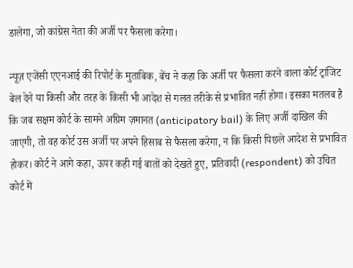डालेगा, जो कांग्रेस नेता की अर्जी पर फैसला करेगा।

न्यूज़ एजेंसी एएनआई की रिपोर्ट के मुताबिक, बेंच ने कहा कि अर्जी पर फैसला करने वाला कोर्ट ट्रांजिट बेल देने या किसी और तरह के किसी भी आदेश से गलत तरीके से प्रभावित नहीं होगा। इसका मतलब है कि जब सक्षम कोर्ट के सामने अग्रिम ज़मानत (anticipatory bail) के लिए अर्जी दाखिल की जाएगी, तो वह कोर्ट उस अर्जी पर अपने हिसाब से फैसला करेगा, न कि किसी पिछले आदेश से प्रभावित होकर। कोर्ट ने आगे कहा, ऊपर कही गई बातों को देखते हुए, प्रतिवादी (respondent) को उचित कोर्ट में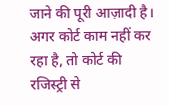जाने की पूरी आज़ादी है। अगर कोर्ट काम नहीं कर रहा है, तो कोर्ट की रजिस्ट्री से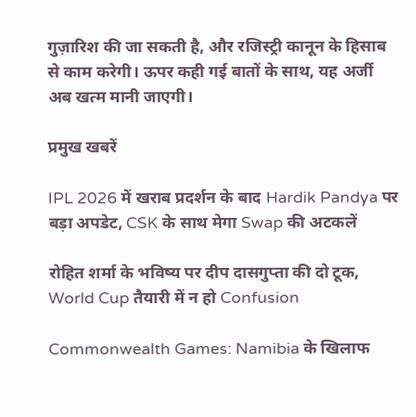गुज़ारिश की जा सकती है, और रजिस्ट्री कानून के हिसाब से काम करेगी। ऊपर कही गई बातों के साथ, यह अर्जी अब खत्म मानी जाएगी।

प्रमुख खबरें

IPL 2026 में खराब प्रदर्शन के बाद Hardik Pandya पर बड़ा अपडेट, CSK के साथ मेगा Swap की अटकलें

रोहित शर्मा के भविष्य पर दीप दासगुप्ता की दो टूक, World Cup तैयारी में न हो Confusion

Commonwealth Games: Namibia के खिलाफ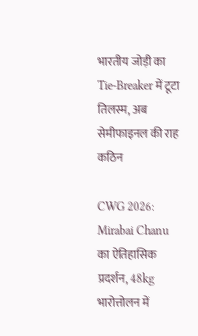भारतीय जोड़ी का Tie-Breaker में टूटा तिलस्म, अब सेमीफाइनल की राह कठिन

CWG 2026: Mirabai Chanu का ऐतिहासिक प्रदर्शन, 48kg भारोत्तोलन में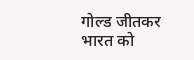गोल्ड जीतकर भारत को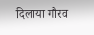दिलाया गौरव